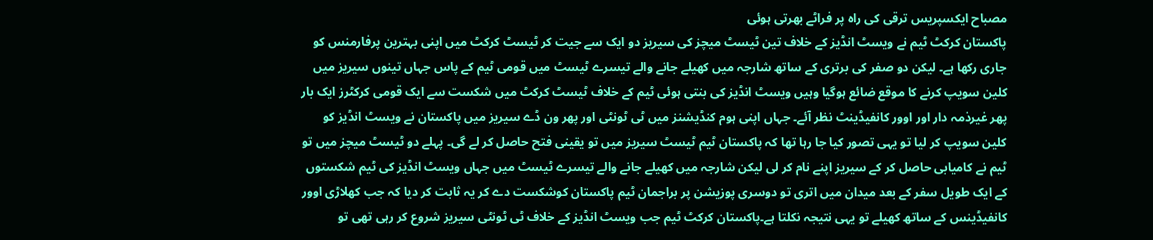مصباح ایکسپریس ترقی کی راہ پر فراٹے بھرتی ہوئی
پاکستان کرکٹ ٹیم نے ویسٹ انڈیز کے خلاف تین ٹیسٹ میچز کی سیریز دو ایک سے جیت کر ٹیسٹ کرکٹ میں اپنی بہترین پرفارمنس کو جاری رکھا ہے۔ لیکن دو صفر کی برتری کے ساتھ شارجہ میں کھیلے جانے والے تیسرے ٹیسٹ میں قومی ٹیم کے پاس جہاں تینوں سیریز میں کلین سویپ کرنے کا موقع ضائع ہوگیا وہیں ویسٹ انڈیز کی بنتی ہوئی ٹیم کے خلاف ٹیسٹ کرکٹ میں شکست سے ایک قومی کرکٹرز ایک بار پھر غیرذمہ دار اور اوور کانفیڈینٹ نظر آئے۔ جہاں اپنی ہوم کنڈیشنز میں ٹی ٹونٹی اور پھر ون ڈے سیریز میں پاکستان نے ویسٹ انڈیز کو کلین سویپ کر لیا تو یہی تصور کیا جا رہا تھا کہ پاکستان ٹیم ٹیسٹ سیریز میں تو یقینی فتح حاصل کر لے گی۔ پہلے دو ٹیسٹ میچز میں تو ٹیم نے کامیابی حاصل کر کے سیریز اپنے نام کر لی لیکن شارجہ میں کھیلے جانے والے تیسرے ٹیسٹ میں جہاں ویسٹ انڈیز کی ٹیم شکستوں کے ایک طویل سفر کے بعد میدان میں اتری تو دوسری پوزیشن پر براجمان ٹیم پاکستان کوشکست دے کر یہ ثابت کر دیا کہ جب کھلاڑی اوور کانفیڈینس کے ساتھ کھیلے تو یہی نتیجہ نکلتا ہے۔پاکستان کرکٹ ٹیم جب ویسٹ انڈیز کے خلاف ٹی ٹونٹی سیریز شروع کر رہی تھی تو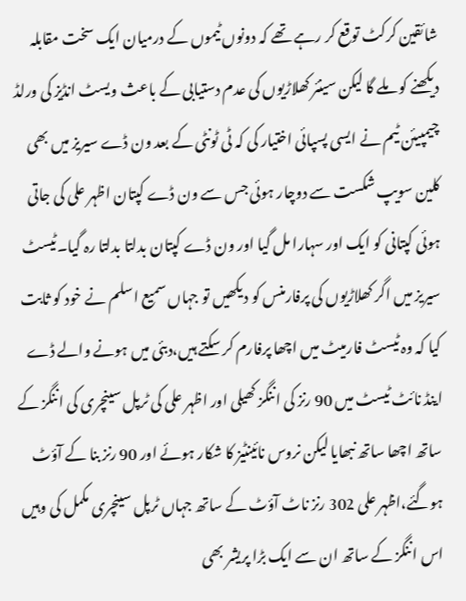شائقین کرکٹ توقع کر رہے تھے کہ دونوں ٹیموں کے درمیان ایک سخت مقابلہ دیکھنے کو ملے گا لیکن سینئر کھلاڑیوں کی عدم دستیابی کے باعث ویسٹ انڈیز کی ورلڈ چیمپیئن ٹیم نے ایسی پسپائی اختیار کی کہ ٹی ٹونٹی کے بعد ون ڈے سیریز میں بھی کلین سویپ شکست سے دوچار ہوئی جس سے ون ڈے کپتان اظہر علی کی جاتی ہوئی کپتانی کو ایک اور سہارا مل گیا اور ون ڈے کپتان بدلتا بدلتا رہ گیا۔ٹیسٹ سیریز میں اگر کھلاڑیوں کی پرفارمنس کو دیکھیں تو جہاں سمیع اسلم نے خود کو ثابت کیا کہ وہ ٹیسٹ فارمیٹ میں اچھا پرفارم کر سکتے ہیں،دبئی میں ہونے والے ڈے اینڈ نائٹ ٹیسٹ میں 90 رنز کی اننگز کھیلی اور اظہر علی کی ٹرپل سینچری کی اننگز کے ساتھ اچھا ساتھ نبھایا لیکن نروس نائینٹیز کا شکار ہوئے اور 90 رنز بنا کے آؤٹ ہوگئے،اظہر علی 302 رنز ناٹ آؤٹ کے ساتھ جہاں ٹرپل سینچری مکمل کی وہیں اس اننگز کے ساتھ ان سے ایک بڑا پریشر بھی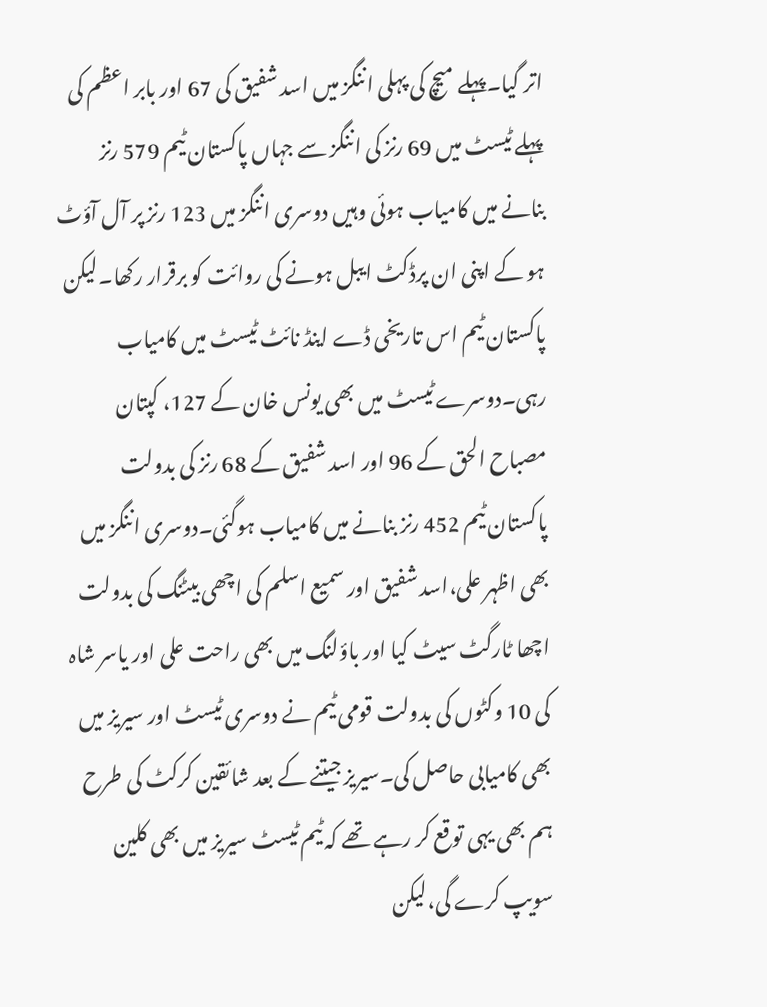اتر گیا۔پہلے میچ کی پہلی اننگز میں اسد شفیق کی 67 اور بابر اعظم کی پہلے ٹیسٹ میں 69 رنز کی اننگز سے جہاں پاکستان ٹیم 579 رنز بنانے میں کامیاب ہوئی وہیں دوسری اننگز میں 123 رنز پر آل آؤٹ ہو کے اپنی ان پرڈکٹ ایبل ہونے کی روائت کو برقرار رکھا۔لیکن پاکستان ٹیم اس تاریخی ڈے اینڈ نائٹ ٹیسٹ میں کامیاب رہی۔دوسرے ٹیسٹ میں بھی یونس خان کے 127، کپتان مصباح الحق کے 96 اور اسد شفیق کے 68 رنز کی بدولت پاکستان ٹیم 452 رنز بنانے میں کامیاب ہوگئی۔دوسری اننگز میں بھی اظہر علی،اسد شفیق اور سمیع اسلم کی اچھی بیٹنگ کی بدولت اچھا ٹارگٹ سیٹ کیا اور باؤلنگ میں بھی راحت علی اور یاسر شاہ کی 10 وکٹوں کی بدولت قومی ٹیم نے دوسری ٹیسٹ اور سیریز میں بھی کامیابی حاصل کی۔سیریز جیتنے کے بعد شائقین کرکٹ کی طرح ہم بھی یہی توقع کر رہے تھے کہ ٹیم ٹیسٹ سیریز میں بھی کلین سویپ کرے گی،لیکن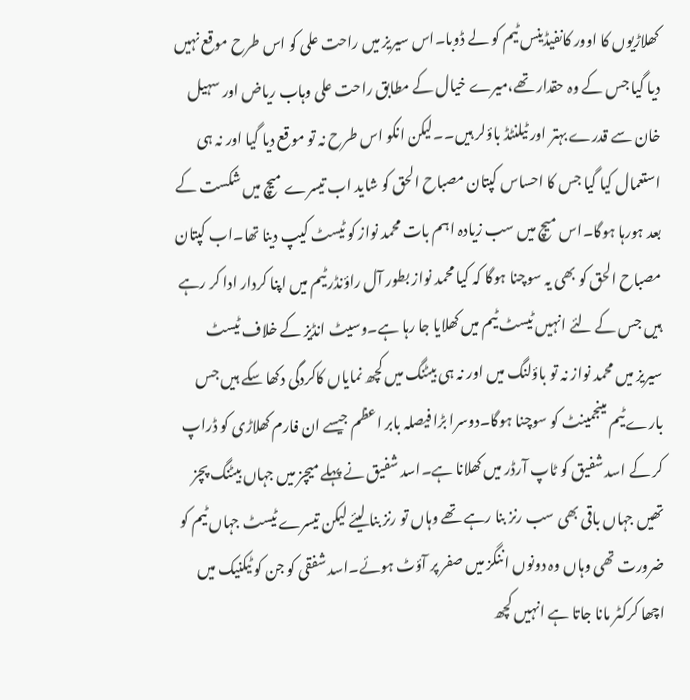کھلاڑیوں کا اوور کانفیڈینس ٹیم کو لے ڈوبا۔اس سیریز میں راحت علی کو اس طرح موقع نہیں دیا گیا جس کے وہ حقدار تھے،میرے خیال کے مطابق راحت علی وہاب ریاض اور سہیل خان سے قدرے بہتر اور ٹیلنٹڈ باؤلر ہیں۔۔لیکن انکو اس طرح نہ تو موقع دیا گیا اور نہ ہی استعمال کیا گیا جس کا احساس کپتان مصباح الحق کو شاید اب تیسرے میچ میں شکست کے بعد ہورہا ہوگا۔اس میچ میں سب زیادہ اہم بات محمد نواز کو ٹیسٹ کیپ دینا تھا۔اب کپتان مصباح الحق کو بھی یہ سوچنا ہوگا کہ کیا محمد نواز بطور آل راؤنڈر ٹیم میں اپنا کردار ادا کر رہے ہیں جس کے لئے انہیں ٹیسٹ ٹیم میں کھلایا جا رہا ہے۔وسیٹ انڈیز کے خلاف ٹیسٹ سیریز میں محمد نواز نہ تو باؤلنگ میں اور نہ ہی بیٹنگ میں کچھ نمایاں کاکردگی دکھا سکے ہیں جس بارے ٹیم مینجمینٹ کو سوچنا ہوگا۔دوسرا بڑا فیصلہ بابر اعظم جیسے ان فارم کھلاڑی کو ڈراپ کر کے اسد شفیق کو ٹاپ آرڈر میں کھلانا ہے۔اسد شفیق نے پہلے میچز میں جہاں بیٹنگ پچز تھیں جہاں باقی بھی سب رنز بنا رہے تھے وہاں تو رنز بنا لیئے لیکن تیسرے ٹیسٹ جہاں ٹیم کو ضرورت تھی وہاں وہ دونوں اننگز میں صفر پر آؤٹ ہوئے۔اسد شفقی کو جن کو ٹیکنیک میں اچھا کرکٹر مانا جاتا ہے انہیں کچھ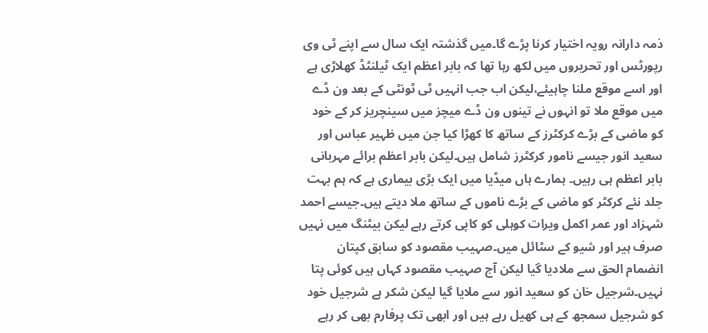ذمہ دارانہ رویہ اختیار کرنا پڑے گا۔میں گذشتہ ایک سال سے اپنے ٹی وی رپورٹس اور تحریروں میں لکھ رہا تھا کہ بابر اعظم ایک ٹیلنٹڈ کھلاڑی ہے اور اسے موقع ملنا چاہیئے،لیکن اب جب انہیں ٹی ٹونٹی کے بعد ون ڈے میں موقع ملا تو انہوں نے تینوں ون ڈے میچز میں سینچریز کر کے خود کو ماضی کے بڑے کرکٹرز کے ساتھ کا کھڑا کیا جن میں ظہیر عباس اور سعید انور جیسے نامور کرکٹرز شامل ہیں۔لیکن بابر اعظم برائے مہربانی بابر اعظم ہی رہیں۔ ہمارے ہاں میڈیا میں ایک بڑی بیماری ہے کہ ہم بہت جلد نئے کرکٹر کو ماضی کے بڑے ناموں کے ساتھ ملا دیتے ہیں۔جیسے احمد شہزاد اور عمر اکمل ویرات کوہلی کو کاپی کرتے رہے لیکن بیٹنگ میں نہیں صرف ہیر اور شیو کے سٹائل میں۔صہیب مقصود کو سابق کپتان انضمام الحق سے ملادیا گیا لیکن آج صہیب مقصود کہاں ہیں کوئی پتا نہیں۔شرجیل خان کو سعید انور سے ملایا گیا لیکن شکر ہے شرجیل خود کو شرجیل سمجھ کے ہی کھیل رہے ہیں اور ابھی تک پرفارم بھی کر رہے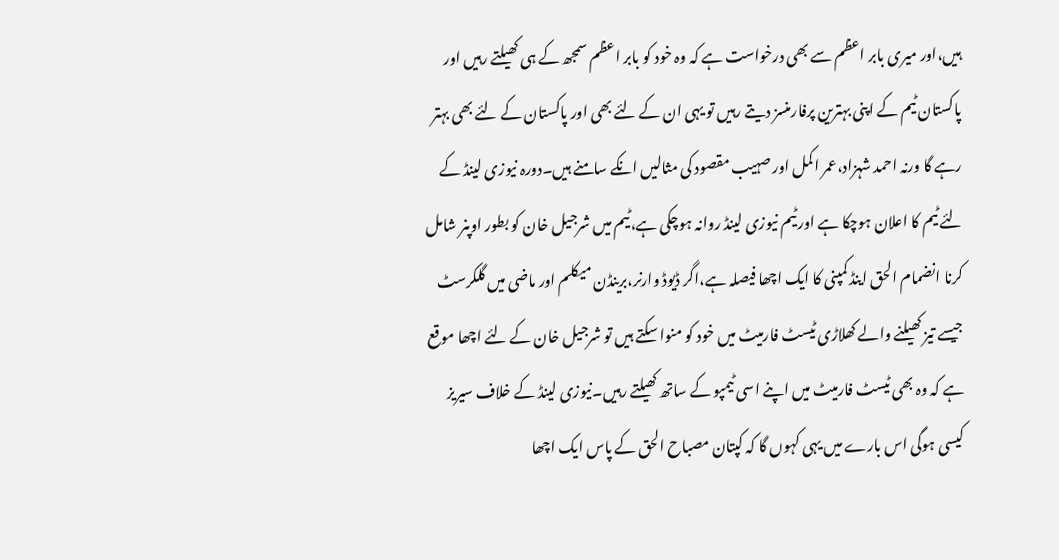ہیں،اور میری بابر اعظم سے بھی درخواست ہے کہ وہ خود کو بابر اعظم سمجھ کے ہی کھیلتے رہیں اور پاکستان ٹیم کے اپنی بہترین پرفارمنسز دیتے رہیں تو یہی ان کے لئے بھی اور پاکستان کے لئے بھی بہتر رہے گا ورنہ احمد شہزاد،عمر اکمل اور صہیب مقصود کی مثالیں انکے سامنے ہیں۔دورہ نیوزی لینڈ کے لئے ٹیم کا اعلان ہوچکا ہے اور ٹیم نیوزی لینڈ روانہ ہوچکی ہے،ٹیم میں شرجیل خان کو بطور اوپنر شامل کرنا انضمام الحق اینڈ کمپنی کا ایک اچھا فیصلہ ہے،اگر ڈیوڈ وارنر،برینڈن میکلم اور ماضی میں گلکرسٹ جیسے تیز کھیلنے والے کھلاڑی ٹیسٹ فارمیٹ میں خود کو منوا سکتے ہیں تو شرجیل خان کے لئے اچھا موقع ہے کہ وہ بھی ٹیسٹ فارمیٹ میں اپنے اسی ٹیمپو کے ساتھ کھیلتے رہیں۔نیوزی لینڈ کے خلاف سیریز کیسی ہوگی اس بارے میں یہی کہوں گا کہ کپتان مصباح الحق کے پاس ایک اچھا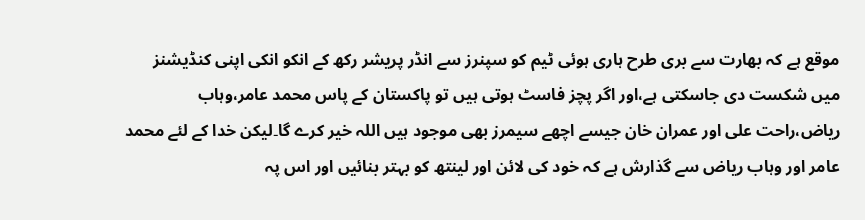موقع ہے کہ بھارت سے بری طرح ہاری ہوئی ٹیم کو سپنرز سے انڈر پریشر رکھ کے انکو انکی اپنی کنڈیشنز میں شکست دی جاسکتی ہے،اور اگر پچز فاسٹ ہوتی ہیں تو پاکستان کے پاس محمد عامر،وہاب ریاض،راحت علی اور عمران خان جیسے اچھے سیمرز بھی موجود ہیں اللہ خیر کرے گا۔لیکن خدا کے لئے محمد عامر اور وہاب ریاض سے گذارش ہے کہ خود کی لائن اور لینتھ کو بہتر بنائیں اور اس پہ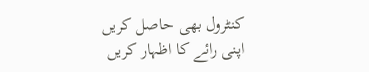کنٹرول بھی حاصل کریں
اپنی رائے کا اظہار کریں